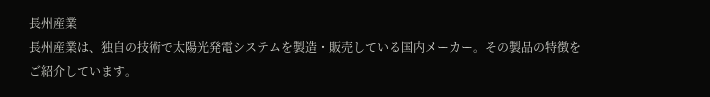長州産業
長州産業は、独自の技術で太陽光発電システムを製造・販売している国内メーカー。その製品の特徴をご紹介しています。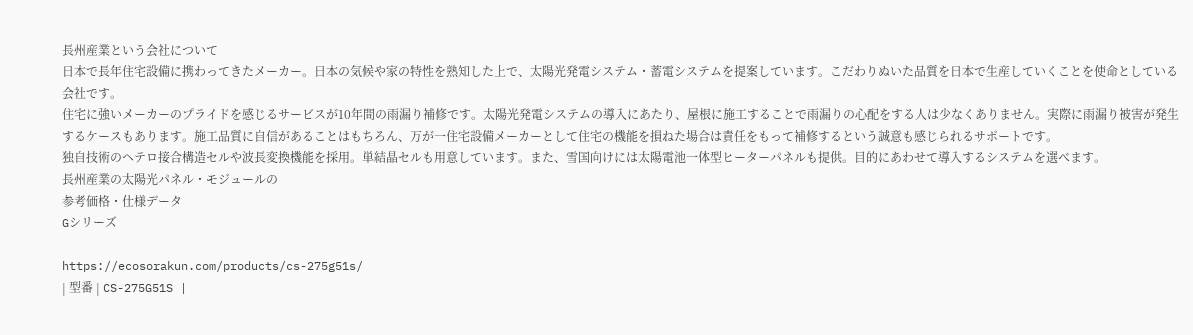長州産業という会社について
日本で長年住宅設備に携わってきたメーカー。日本の気候や家の特性を熟知した上で、太陽光発電システム・蓄電システムを提案しています。こだわりぬいた品質を日本で生産していくことを使命としている会社です。
住宅に強いメーカーのプライドを感じるサービスが10年間の雨漏り補修です。太陽光発電システムの導入にあたり、屋根に施工することで雨漏りの心配をする人は少なくありません。実際に雨漏り被害が発生するケースもあります。施工品質に自信があることはもちろん、万が一住宅設備メーカーとして住宅の機能を損ねた場合は責任をもって補修するという誠意も感じられるサポートです。
独自技術のヘテロ接合構造セルや波長変換機能を採用。単結晶セルも用意しています。また、雪国向けには太陽電池一体型ヒーターパネルも提供。目的にあわせて導入するシステムを選べます。
長州産業の太陽光パネル・モジュールの
参考価格・仕様データ
Gシリーズ

https://ecosorakun.com/products/cs-275g51s/
| 型番 | CS-275G51S |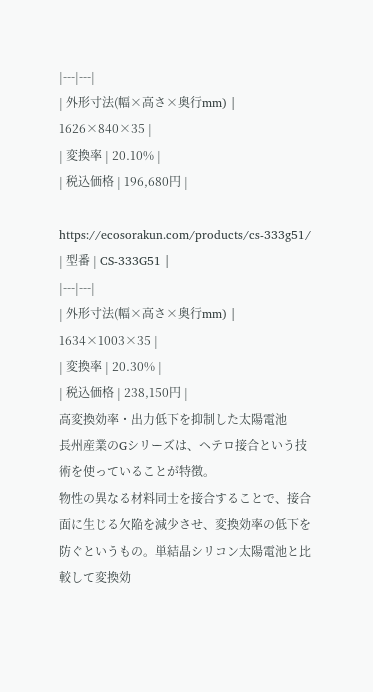|---|---|
| 外形寸法(幅×高さ×奥行mm) | 1626×840×35 |
| 変換率 | 20.10% |
| 税込価格 | 196,680円 |

https://ecosorakun.com/products/cs-333g51/
| 型番 | CS-333G51 |
|---|---|
| 外形寸法(幅×高さ×奥行mm) | 1634×1003×35 |
| 変換率 | 20.30% |
| 税込価格 | 238,150円 |
高変換効率・出力低下を抑制した太陽電池
長州産業のGシリーズは、ヘテロ接合という技術を使っていることが特徴。
物性の異なる材料同士を接合することで、接合面に生じる欠陥を減少させ、変換効率の低下を防ぐというもの。単結晶シリコン太陽電池と比較して変換効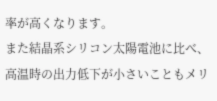率が高くなります。
また結晶系シリコン太陽電池に比べ、高温時の出力低下が小さいこともメリ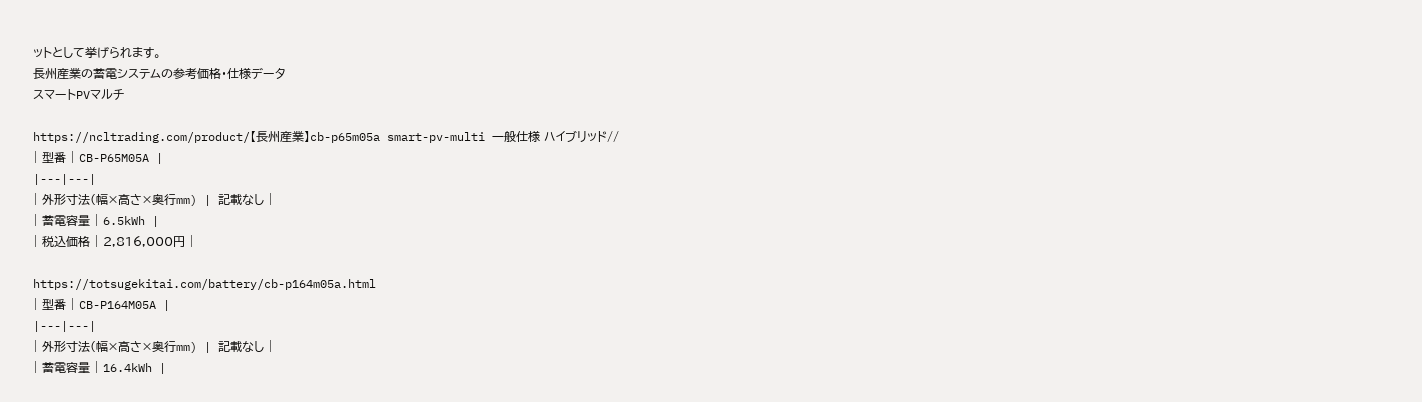ットとして挙げられます。
長州産業の蓄電システムの参考価格・仕様データ
スマートPVマルチ

https://ncltrading.com/product/【長州産業】cb-p65m05a smart-pv-multi 一般仕様 ハイブリッド//
| 型番 | CB-P65M05A |
|---|---|
| 外形寸法(幅×高さ×奥行mm) | 記載なし |
| 蓄電容量 | 6.5kWh |
| 税込価格 | 2,816,000円 |

https://totsugekitai.com/battery/cb-p164m05a.html
| 型番 | CB-P164M05A |
|---|---|
| 外形寸法(幅×高さ×奥行mm) | 記載なし |
| 蓄電容量 | 16.4kWh |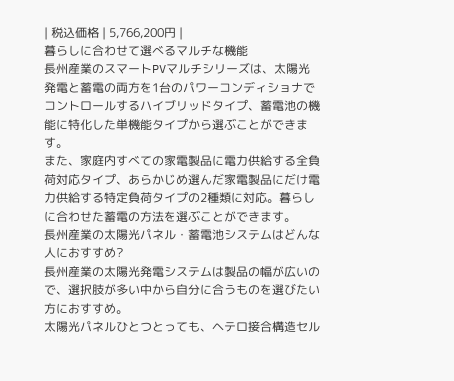| 税込価格 | 5,766,200円 |
暮らしに合わせて選べるマルチな機能
長州産業のスマートPVマルチシリーズは、太陽光発電と蓄電の両方を1台のパワーコンディショナでコントロールするハイブリッドタイプ、蓄電池の機能に特化した単機能タイプから選ぶことができます。
また、家庭内すべての家電製品に電力供給する全負荷対応タイプ、あらかじめ選んだ家電製品にだけ電力供給する特定負荷タイプの2種類に対応。暮らしに合わせた蓄電の方法を選ぶことができます。
長州産業の太陽光パネル・蓄電池システムはどんな人におすすめ?
長州産業の太陽光発電システムは製品の幅が広いので、選択肢が多い中から自分に合うものを選びたい方におすすめ。
太陽光パネルひとつとっても、ヘテロ接合構造セル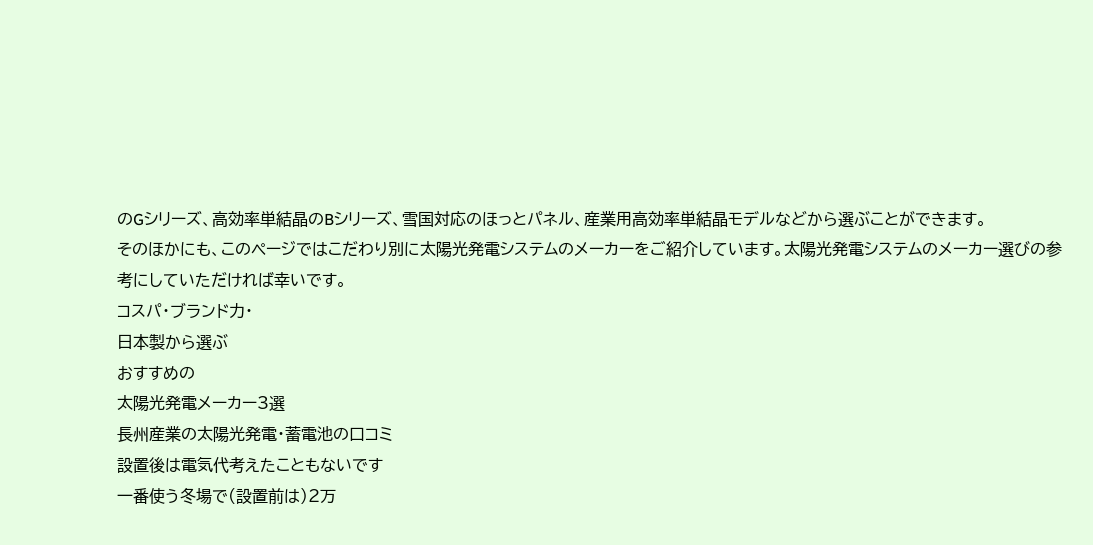のGシリーズ、高効率単結晶のBシリーズ、雪国対応のほっとパネル、産業用高効率単結晶モデルなどから選ぶことができます。
そのほかにも、このページではこだわり別に太陽光発電システムのメーカーをご紹介しています。太陽光発電システムのメーカー選びの参考にしていただければ幸いです。
コスパ・ブランド力・
日本製から選ぶ
おすすめの
太陽光発電メーカー3選
長州産業の太陽光発電・蓄電池の口コミ
設置後は電気代考えたこともないです
一番使う冬場で(設置前は)2万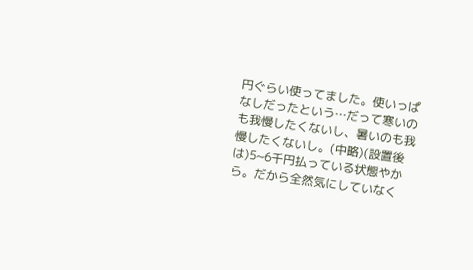円ぐらい使ってました。使いっぱなしだったという…だって寒いのも我慢したくないし、暑いのも我慢したくないし。(中略)(設置後は)5~6千円払っている状態やから。だから全然気にしていなく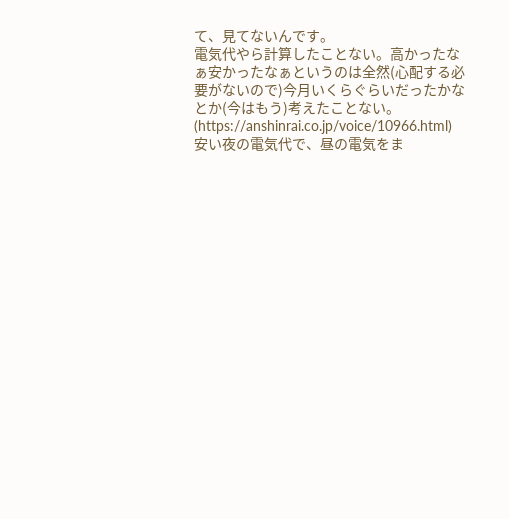て、見てないんです。
電気代やら計算したことない。高かったなぁ安かったなぁというのは全然(心配する必要がないので)今月いくらぐらいだったかなとか(今はもう)考えたことない。
(https://anshinrai.co.jp/voice/10966.html)
安い夜の電気代で、昼の電気をま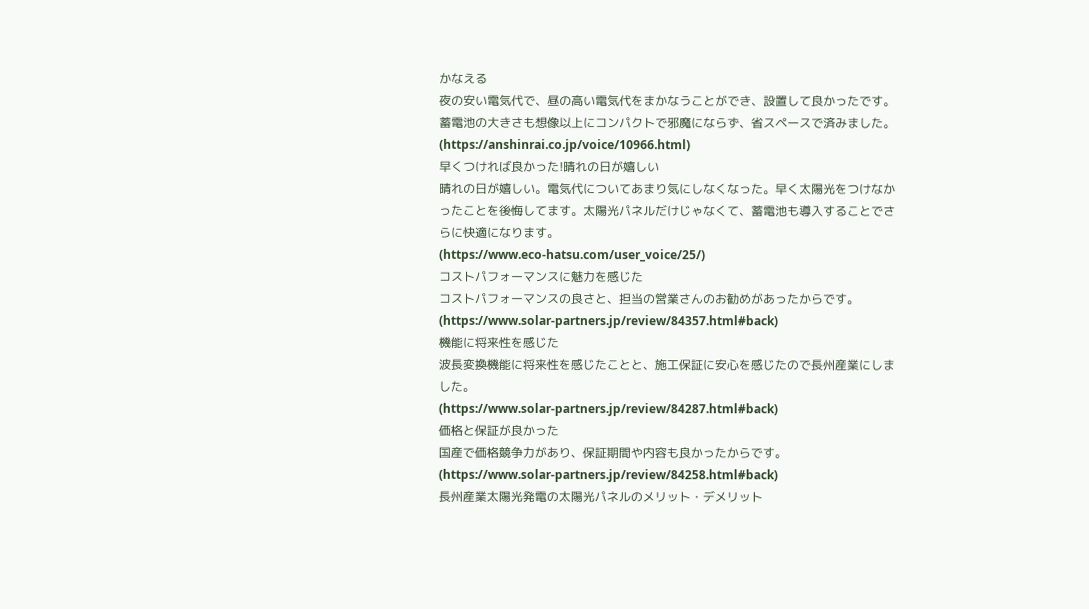かなえる
夜の安い電気代で、昼の高い電気代をまかなうことができ、設置して良かったです。蓄電池の大きさも想像以上にコンパクトで邪魔にならず、省スペースで済みました。
(https://anshinrai.co.jp/voice/10966.html)
早くつければ良かった!晴れの日が嬉しい
晴れの日が嬉しい。電気代についてあまり気にしなくなった。早く太陽光をつけなかったことを後悔してます。太陽光パネルだけじゃなくて、蓄電池も導入することでさらに快適になります。
(https://www.eco-hatsu.com/user_voice/25/)
コストパフォーマンスに魅力を感じた
コストパフォーマンスの良さと、担当の営業さんのお勧めがあったからです。
(https://www.solar-partners.jp/review/84357.html#back)
機能に将来性を感じた
波長変換機能に将来性を感じたことと、施工保証に安心を感じたので長州産業にしました。
(https://www.solar-partners.jp/review/84287.html#back)
価格と保証が良かった
国産で価格競争力があり、保証期間や内容も良かったからです。
(https://www.solar-partners.jp/review/84258.html#back)
長州産業太陽光発電の太陽光パネルのメリット・デメリット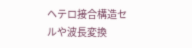ヘテロ接合構造セルや波長変換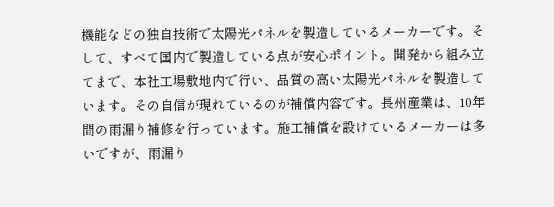機能などの独自技術で太陽光パネルを製造しているメーカーです。そして、すべて国内で製造している点が安心ポイント。開発から組み立てまで、本社工場敷地内で行い、品質の高い太陽光パネルを製造しています。その自信が現れているのが補償内容です。長州産業は、10年間の雨漏り補修を行っています。施工補償を設けているメーカーは多いですが、雨漏り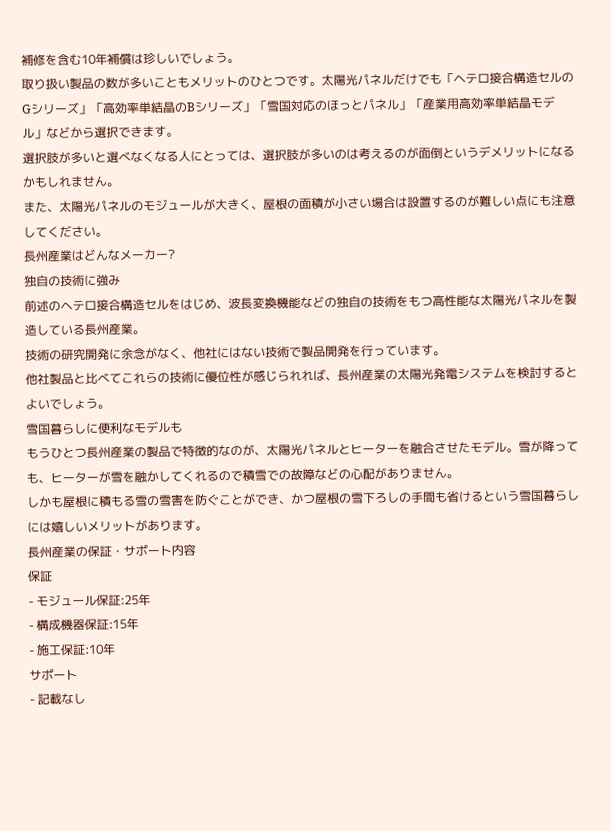補修を含む10年補償は珍しいでしょう。
取り扱い製品の数が多いこともメリットのひとつです。太陽光パネルだけでも「ヘテロ接合構造セルのGシリーズ」「高効率単結晶のBシリーズ」「雪国対応のほっとパネル」「産業用高効率単結晶モデル」などから選択できます。
選択肢が多いと選べなくなる人にとっては、選択肢が多いのは考えるのが面倒というデメリットになるかもしれません。
また、太陽光パネルのモジュールが大きく、屋根の面積が小さい場合は設置するのが難しい点にも注意してください。
長州産業はどんなメーカー?
独自の技術に強み
前述のヘテロ接合構造セルをはじめ、波長変換機能などの独自の技術をもつ高性能な太陽光パネルを製造している長州産業。
技術の研究開発に余念がなく、他社にはない技術で製品開発を行っています。
他社製品と比べてこれらの技術に優位性が感じられれば、長州産業の太陽光発電システムを検討するとよいでしょう。
雪国暮らしに便利なモデルも
もうひとつ長州産業の製品で特徴的なのが、太陽光パネルとヒーターを融合させたモデル。雪が降っても、ヒーターが雪を融かしてくれるので積雪での故障などの心配がありません。
しかも屋根に積もる雪の雪害を防ぐことができ、かつ屋根の雪下ろしの手間も省けるという雪国暮らしには嬉しいメリットがあります。
長州産業の保証・サポート内容
保証
- モジュール保証:25年
- 構成機器保証:15年
- 施工保証:10年
サポート
- 記載なし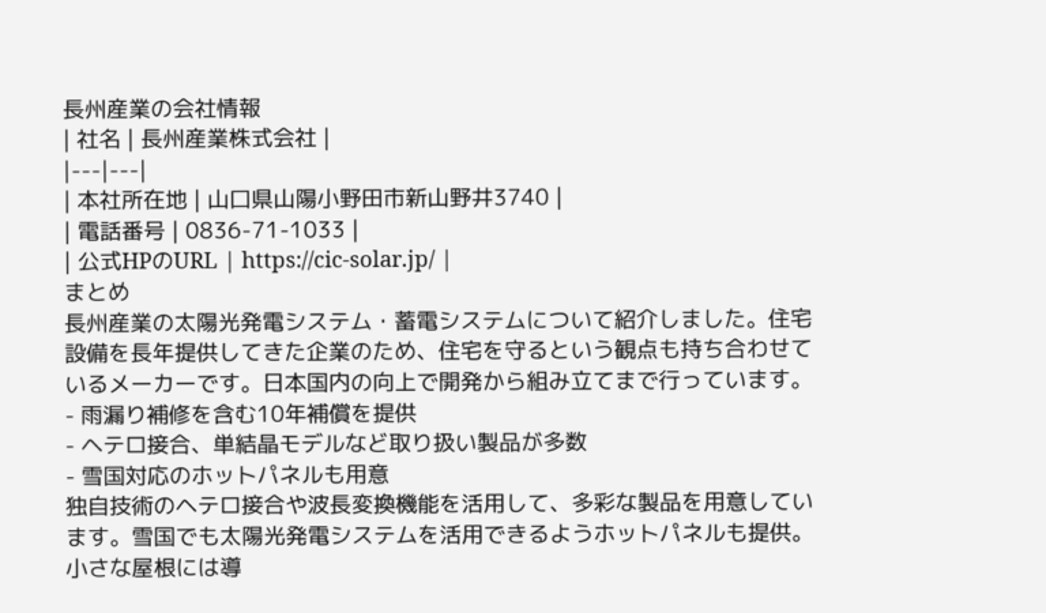長州産業の会社情報
| 社名 | 長州産業株式会社 |
|---|---|
| 本社所在地 | 山口県山陽小野田市新山野井3740 |
| 電話番号 | 0836-71-1033 |
| 公式HPのURL | https://cic-solar.jp/ |
まとめ
長州産業の太陽光発電システム・蓄電システムについて紹介しました。住宅設備を長年提供してきた企業のため、住宅を守るという観点も持ち合わせているメーカーです。日本国内の向上で開発から組み立てまで行っています。
- 雨漏り補修を含む10年補償を提供
- ヘテロ接合、単結晶モデルなど取り扱い製品が多数
- 雪国対応のホットパネルも用意
独自技術のヘテロ接合や波長変換機能を活用して、多彩な製品を用意しています。雪国でも太陽光発電システムを活用できるようホットパネルも提供。小さな屋根には導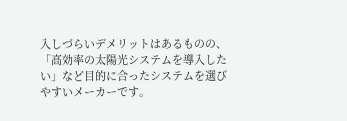入しづらいデメリットはあるものの、「高効率の太陽光システムを導入したい」など目的に合ったシステムを選びやすいメーカーです。